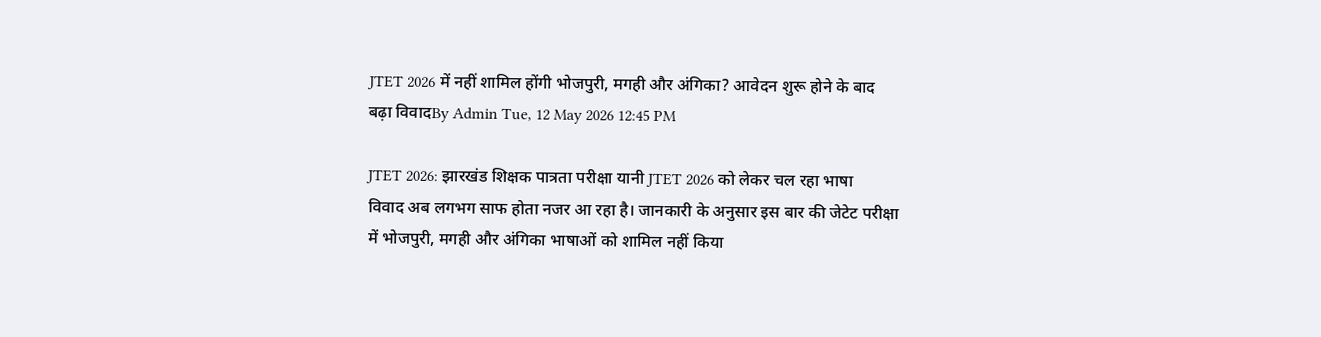JTET 2026 में नहीं शामिल होंगी भोजपुरी, मगही और अंगिका? आवेदन शुरू होने के बाद बढ़ा विवादBy Admin Tue, 12 May 2026 12:45 PM

JTET 2026: झारखंड शिक्षक पात्रता परीक्षा यानी JTET 2026 को लेकर चल रहा भाषा विवाद अब लगभग साफ होता नजर आ रहा है। जानकारी के अनुसार इस बार की जेटेट परीक्षा में भोजपुरी, मगही और अंगिका भाषाओं को शामिल नहीं किया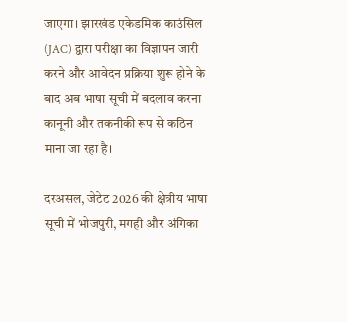जाएगा। झारखंड एकेडमिक काउंसिल (JAC) द्वारा परीक्षा का विज्ञापन जारी करने और आवेदन प्रक्रिया शुरू होने के बाद अब भाषा सूची में बदलाव करना कानूनी और तकनीकी रूप से कठिन माना जा रहा है।

दरअसल, जेटेट 2026 की क्षेत्रीय भाषा सूची में भोजपुरी, मगही और अंगिका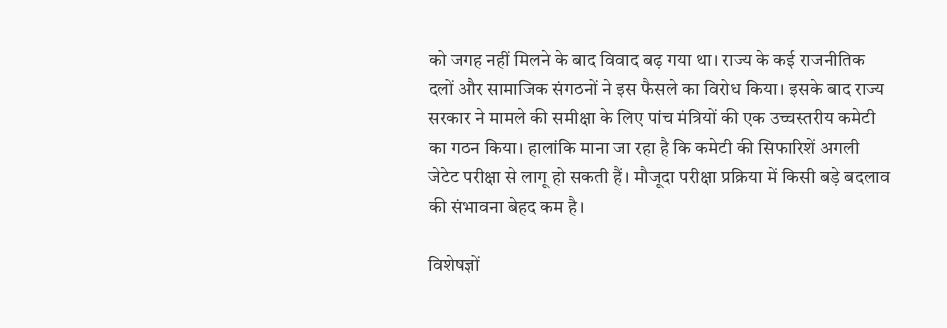को जगह नहीं मिलने के बाद विवाद बढ़ गया था। राज्य के कई राजनीतिक दलों और सामाजिक संगठनों ने इस फैसले का विरोध किया। इसके बाद राज्य सरकार ने मामले की समीक्षा के लिए पांच मंत्रियों की एक उच्चस्तरीय कमेटी का गठन किया। हालांकि माना जा रहा है कि कमेटी की सिफारिशें अगली जेटेट परीक्षा से लागू हो सकती हैं। मौजूदा परीक्षा प्रक्रिया में किसी बड़े बदलाव की संभावना बेहद कम है।

विशेषज्ञों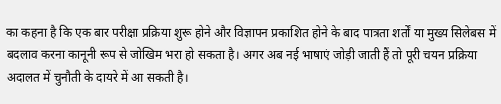का कहना है कि एक बार परीक्षा प्रक्रिया शुरू होने और विज्ञापन प्रकाशित होने के बाद पात्रता शर्तों या मुख्य सिलेबस में बदलाव करना कानूनी रूप से जोखिम भरा हो सकता है। अगर अब नई भाषाएं जोड़ी जाती हैं तो पूरी चयन प्रक्रिया अदालत में चुनौती के दायरे में आ सकती है।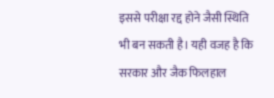इससे परीक्षा रद्द होने जैसी स्थिति भी बन सकती है। यही वजह है कि सरकार और जैक फिलहाल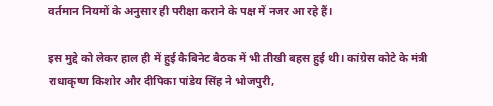वर्तमान नियमों के अनुसार ही परीक्षा कराने के पक्ष में नजर आ रहे हैं।

इस मुद्दे को लेकर हाल ही में हुई कैबिनेट बैठक में भी तीखी बहस हुई थी। कांग्रेस कोटे के मंत्री राधाकृष्ण किशोर और दीपिका पांडेय सिंह ने भोजपुरी,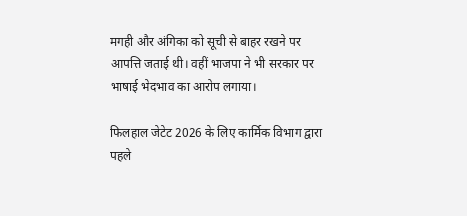मगही और अंगिका को सूची से बाहर रखने पर आपत्ति जताई थी। वहीं भाजपा ने भी सरकार पर भाषाई भेदभाव का आरोप लगाया।

फिलहाल जेटेट 2026 के लिए कार्मिक विभाग द्वारा पहले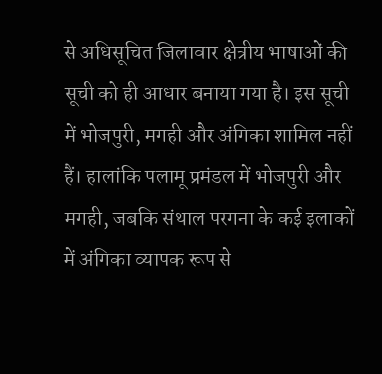से अधिसूचित जिलावार क्षेत्रीय भाषाओं की सूची को ही आधार बनाया गया है। इस सूची में भोजपुरी, मगही और अंगिका शामिल नहीं हैं। हालांकि पलामू प्रमंडल में भोजपुरी और मगही, जबकि संथाल परगना के कई इलाकों में अंगिका व्यापक रूप से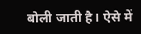बोली जाती है। ऐसे में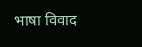भाषा विवाद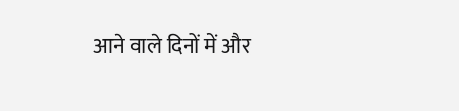आने वाले दिनों में और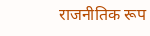राजनीतिक रूप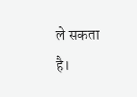ले सकता है।